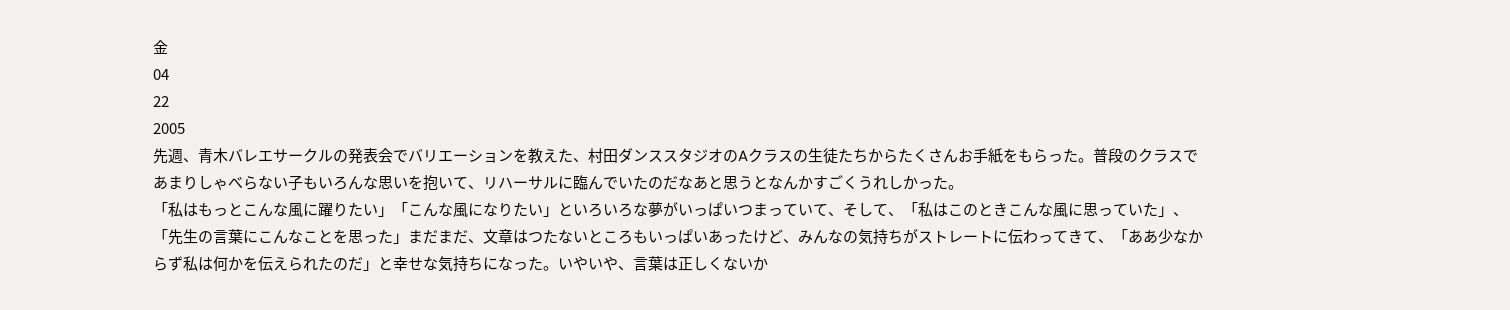金
04
22
2005
先週、青木バレエサークルの発表会でバリエーションを教えた、村田ダンススタジオのAクラスの生徒たちからたくさんお手紙をもらった。普段のクラスであまりしゃべらない子もいろんな思いを抱いて、リハーサルに臨んでいたのだなあと思うとなんかすごくうれしかった。
「私はもっとこんな風に躍りたい」「こんな風になりたい」といろいろな夢がいっぱいつまっていて、そして、「私はこのときこんな風に思っていた」、「先生の言葉にこんなことを思った」まだまだ、文章はつたないところもいっぱいあったけど、みんなの気持ちがストレートに伝わってきて、「ああ少なからず私は何かを伝えられたのだ」と幸せな気持ちになった。いやいや、言葉は正しくないか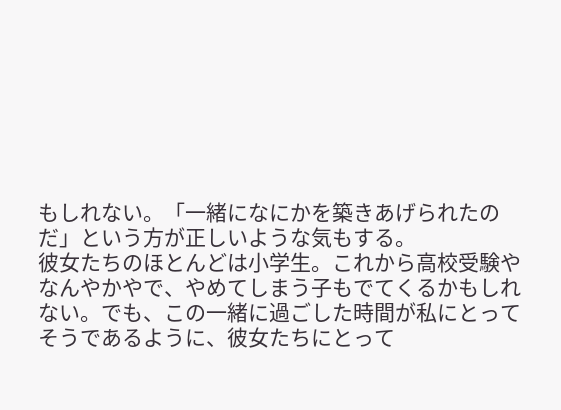もしれない。「一緒になにかを築きあげられたのだ」という方が正しいような気もする。
彼女たちのほとんどは小学生。これから高校受験やなんやかやで、やめてしまう子もでてくるかもしれない。でも、この一緒に過ごした時間が私にとってそうであるように、彼女たちにとって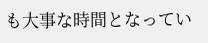も大事な時間となってい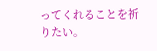ってくれることを祈りたい。